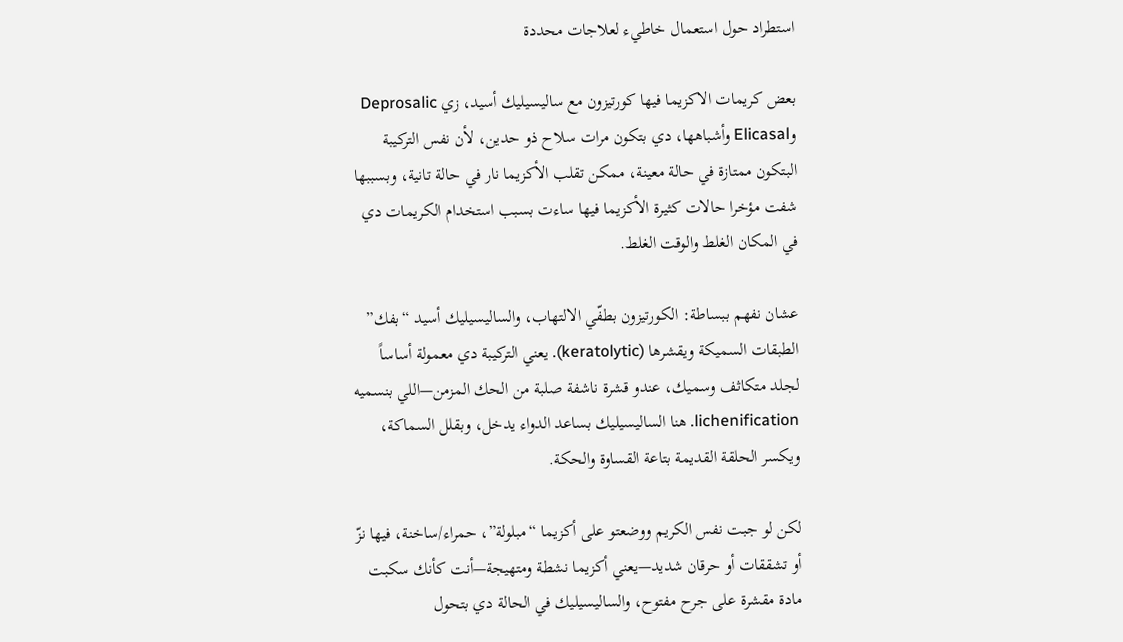استطراد حول استعمال خاطيء لعلاجات محددة

بعض كريمات الاكزيما فيها كورتيزون مع ساليسيليك أسيد، زي Deprosalic وElicasal وأشباهها، دي بتكون مرات سلاح ذو حدين، لأن نفس التركيبة البتكون ممتازة في حالة معينة، ممكن تقلب الأكزيما نار في حالة تانية، وبسببها شفت مؤخرا حالات كثيرة الأكزيما فيها ساءت بسبب استخدام الكريمات دي في المكان الغلط والوقت الغلط.

عشان نفهم ببساطة: الكورتيزون بطفّي الالتهاب، والساليسيليك أسيد “بفك” الطبقات السميكة ويقشرها (keratolytic). يعني التركيبة دي معمولة أساساً لجلد متكاثف وسميك، عندو قشرة ناشفة صلبة من الحك المزمن—اللي بنسميه lichenification. هنا الساليسيليك بساعد الدواء يدخل، وبقلل السماكة، ويكسر الحلقة القديمة بتاعة القساوة والحكة.

لكن لو جبت نفس الكريم ووضعتو على أكزيما “مبلولة”، حمراء/ساخنة، فيها نزّ أو تشققات أو حرقان شديد—يعني أكزيما نشطة ومتهيجة—أنت كأنك سكبت مادة مقشرة على جرح مفتوح، والساليسيليك في الحالة دي بتحول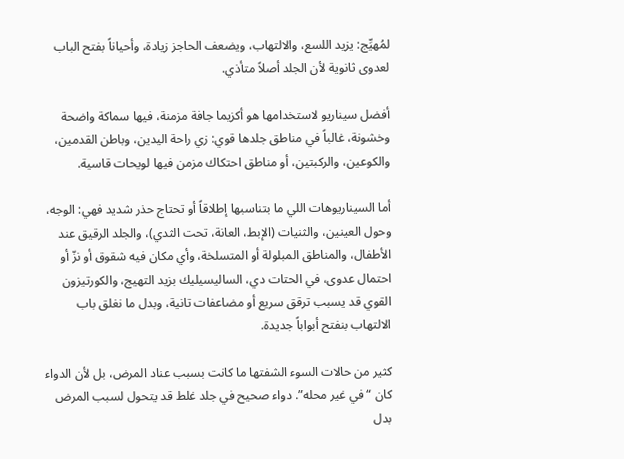لمُهيِّج: يزيد اللسع، والالتهاب، ويضعف الحاجز زيادة، وأحياناً بفتح الباب لعدوى ثانوية لأن الجلد أصلاً متأذي.

أفضل سيناريو لاستخدامها هو أكزيما جافة مزمنة، فيها سماكة واضحة وخشونة، غالباً في مناطق جلدها قوي: زي راحة اليدين، وباطن القدمين، والكوعين، والركبتين، أو مناطق احتكاك مزمن فيها لويحات قاسية.

أما السيناريوهات اللي ما بتناسبها إطلاقاً أو تحتاج حذر شديد فهي: الوجه، وحول العينين، والثنيات (الإبط، العانة، تحت الثدي)، والجلد الرقيق عند الأطفال، والمناطق المبلولة أو المتسلخة، وأي مكان فيه شقوق أو نزّ أو احتمال عدوى، في الحتات دي، الساليسيليك بزيد التهيج، والكورتيزون القوي قد يسبب ترقق سريع أو مضاعفات تانية، وبدل ما نغلق باب الالتهاب بنفتح أبواباً جديدة.

كثير من حالات السوء الشفتها ما كانت بسبب عناد المرض، بل لأن الدواء كان “في غير محله”. دواء صحيح في جلد غلط قد يتحول لسبب المرض بدل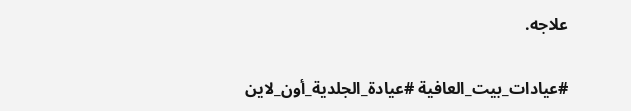علاجه.

#عيادات_بيت_العافية #عيادة_الجلدية_أون_لاين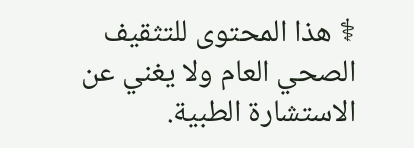⚕ هذا المحتوى للتثقيف الصحي العام ولا يغني عن الاستشارة الطبية.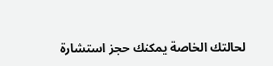لحالتك الخاصة يمكنك حجز استشارة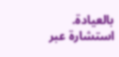بالعيادة.
استشارة عبر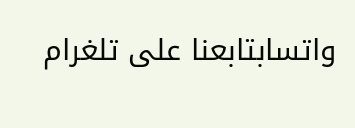واتسابتابعنا على تلغرام